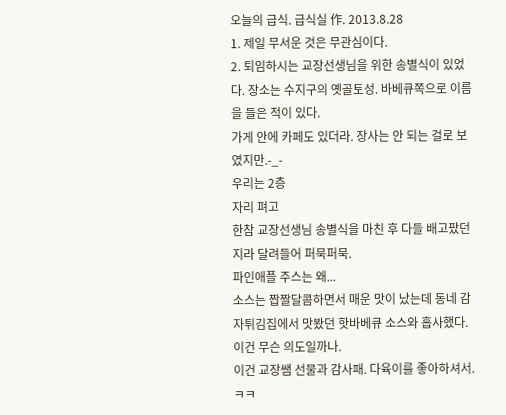오늘의 급식. 급식실 作. 2013.8.28
1. 제일 무서운 것은 무관심이다.
2. 퇴임하시는 교장선생님을 위한 송별식이 있었다. 장소는 수지구의 옛골토성. 바베큐쪽으로 이름을 들은 적이 있다.
가게 안에 카페도 있더라. 장사는 안 되는 걸로 보였지만.-_-
우리는 2층
자리 펴고
한참 교장선생님 송별식을 마친 후 다들 배고팠던지라 달려들어 퍼묵퍼묵.
파인애플 주스는 왜...
소스는 짭짤달콤하면서 매운 맛이 났는데 동네 감자튀김집에서 맛봤던 핫바베큐 소스와 흡사했다.
이건 무슨 의도일까나.
이건 교장쌤 선물과 감사패. 다육이를 좋아하셔서.ㅋㅋ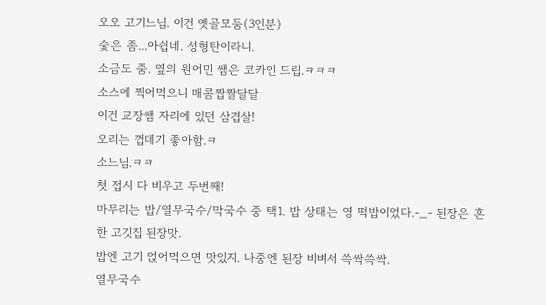오오 고기느님. 이건 옛골모둠(3인분)
숯은 좀...아쉽네. 성형탄이라니.
소금도 줌. 옆의 원어민 쌤은 코카인 드립.ㅋㅋㅋ
소스에 찍어먹으니 매콤짭짤달달
이건 교장쌤 자리에 있던 삼겹살!
오리는 껍데기 좋아함.ㅋ
소느님.ㅋㅋ
첫 접시 다 비우고 두번째!
마무리는 밥/열무국수/막국수 중 택1. 밥 상태는 영 떡밥이었다.-_- 된장은 흔한 고깃집 된장맛.
밥엔 고기 얹어먹으면 맛있지. 나중엔 된장 비벼서 쓱싹쓱싹.
열무국수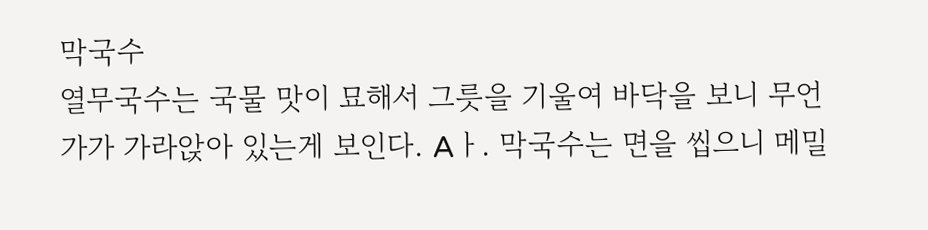막국수
열무국수는 국물 맛이 묘해서 그릇을 기울여 바닥을 보니 무언가가 가라앉아 있는게 보인다. Aㅏ. 막국수는 면을 씹으니 메밀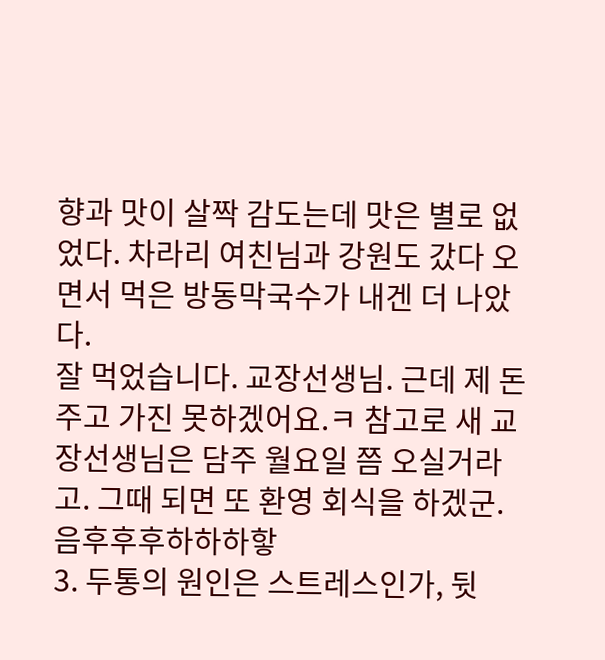향과 맛이 살짝 감도는데 맛은 별로 없었다. 차라리 여친님과 강원도 갔다 오면서 먹은 방동막국수가 내겐 더 나았다.
잘 먹었습니다. 교장선생님. 근데 제 돈 주고 가진 못하겠어요.ㅋ 참고로 새 교장선생님은 담주 월요일 쯤 오실거라고. 그때 되면 또 환영 회식을 하겠군. 음후후후하하하핳
3. 두통의 원인은 스트레스인가, 뒷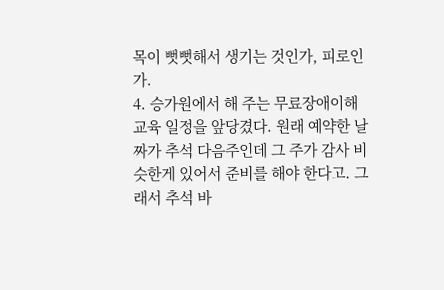목이 뻣뻣해서 생기는 것인가, 피로인가.
4. 승가원에서 해 주는 무료장애이해교육 일정을 앞당겼다. 원래 예약한 날짜가 추석 다음주인데 그 주가 감사 비슷한게 있어서 준비를 해야 한다고. 그래서 추석 바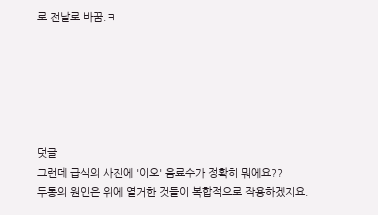로 전날로 바꿈.ㅋ






덧글
그런데 급식의 사진에 '이오' 음료수가 정확히 뭐에요??
두통의 원인은 위에 열거한 것들이 복합적으로 작용하겠지요.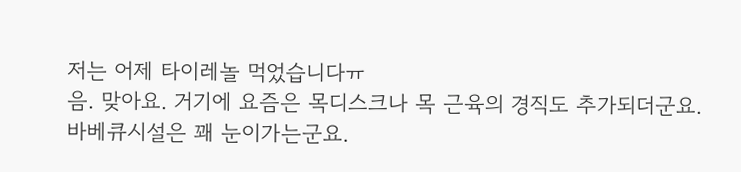저는 어제 타이레놀 먹었습니다ㅠ
음. 맞아요. 거기에 요즘은 목디스크나 목 근육의 경직도 추가되더군요.
바베큐시설은 꽤 눈이가는군요.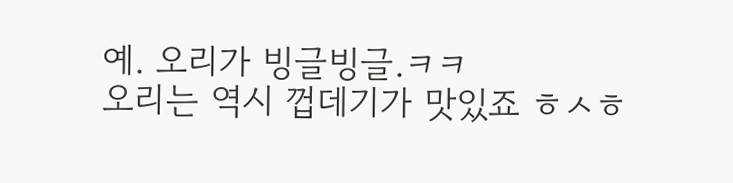예. 오리가 빙글빙글.ㅋㅋ
오리는 역시 껍데기가 맛있죠 ㅎㅅㅎ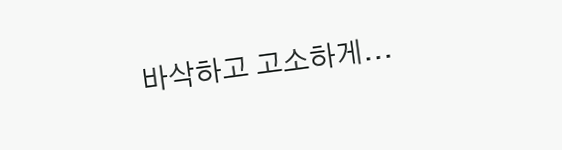바삭하고 고소하게...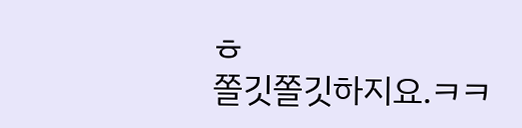ㅎ
쫄깃쫄깃하지요.ㅋㅋ